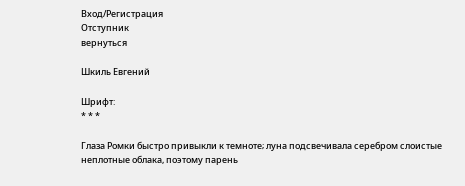Вход/Регистрация
Отступник
вернуться

Шкиль Евгений

Шрифт:
* * *

Глаза Ромки быстро привыкли к темноте; луна подсвечивала серебром слоистые неплотные облака, поэтому парень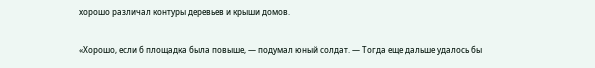хорошо различал контуры деревьев и крыши домов.

«Хорошо, если б площадка была повыше, — подумал юный солдат. — Тогда еще дальше удалось бы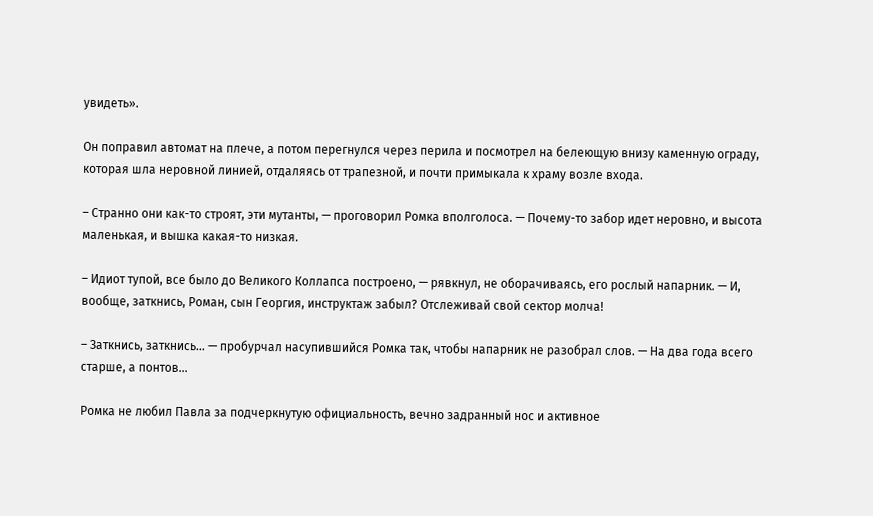увидеть».

Он поправил автомат на плече, а потом перегнулся через перила и посмотрел на белеющую внизу каменную ограду, которая шла неровной линией, отдаляясь от трапезной, и почти примыкала к храму возле входа.

– Странно они как-то строят, эти мутанты, — проговорил Ромка вполголоса. — Почему-то забор идет неровно, и высота маленькая, и вышка какая-то низкая.

– Идиот тупой, все было до Великого Коллапса построено, — рявкнул, не оборачиваясь, его рослый напарник. — И, вообще, заткнись, Роман, сын Георгия, инструктаж забыл? Отслеживай свой сектор молча!

– Заткнись, заткнись... — пробурчал насупившийся Ромка так, чтобы напарник не разобрал слов. — На два года всего старше, а понтов...

Ромка не любил Павла за подчеркнутую официальность, вечно задранный нос и активное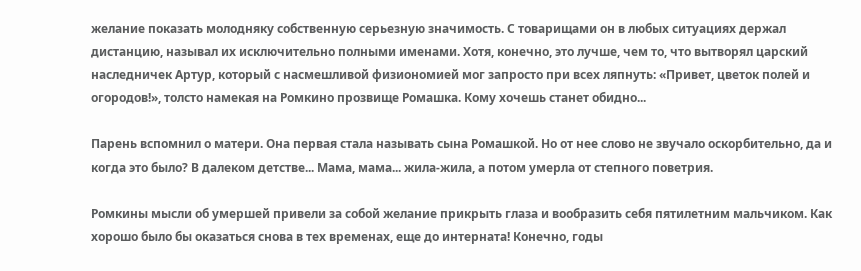желание показать молодняку собственную серьезную значимость. С товарищами он в любых ситуациях держал дистанцию, называл их исключительно полными именами. Хотя, конечно, это лучше, чем то, что вытворял царский наследничек Артур, который с насмешливой физиономией мог запросто при всех ляпнуть: «Привет, цветок полей и огородов!», толсто намекая на Ромкино прозвище Ромашка. Кому хочешь станет обидно...

Парень вспомнил о матери. Она первая стала называть сына Ромашкой. Но от нее слово не звучало оскорбительно, да и когда это было? В далеком детстве... Мама, мама... жила-жила, а потом умерла от степного поветрия.

Ромкины мысли об умершей привели за собой желание прикрыть глаза и вообразить себя пятилетним мальчиком. Как хорошо было бы оказаться снова в тех временах, еще до интерната! Конечно, годы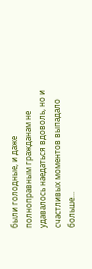были голодные, и даже полноправным гражданам не удавалось наедаться вдоволь, но и счастливых моментов выпадало больше...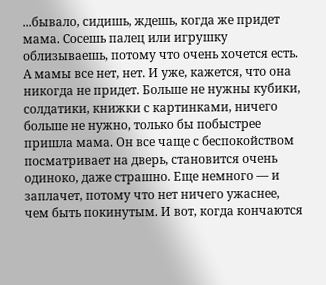...бывало, сидишь, ждешь, когда же придет мама. Сосешь палец или игрушку облизываешь, потому что очень хочется есть. А мамы все нет, нет. И уже, кажется, что она никогда не придет. Больше не нужны кубики, солдатики, книжки с картинками, ничего больше не нужно, только бы побыстрее пришла мама. Он все чаще с беспокойством посматривает на дверь, становится очень одиноко, даже страшно. Еще немного — и заплачет, потому что нет ничего ужаснее, чем быть покинутым. И вот, когда кончаются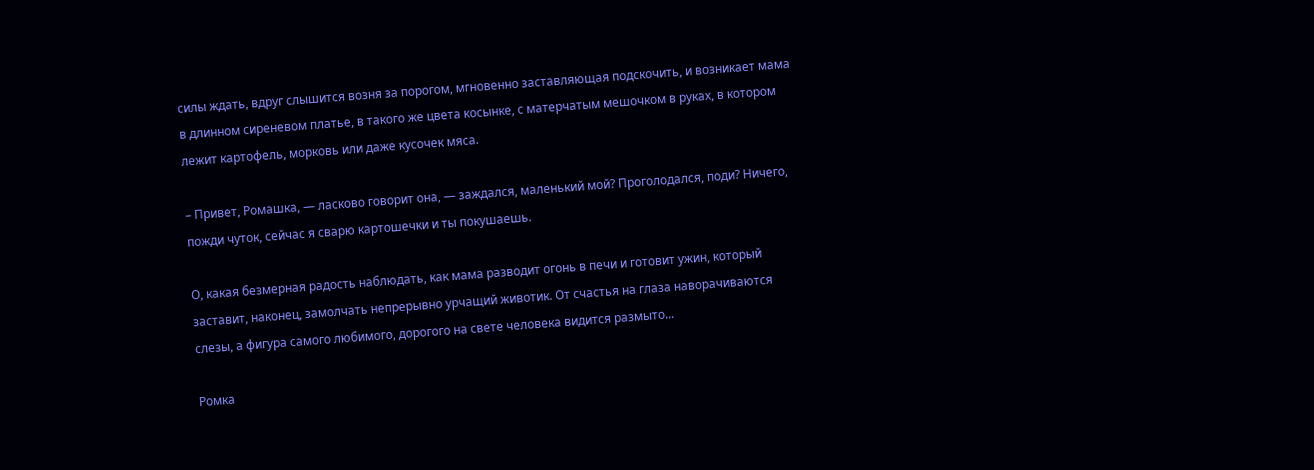силы ждать, вдруг слышится возня за порогом, мгновенно заставляющая подскочить, и возникает мама в длинном сиреневом платье, в такого же цвета косынке, с матерчатым мешочком в руках, в котором лежит картофель, морковь или даже кусочек мяса.

– Привет, Ромашка, — ласково говорит она, — заждался, маленький мой? Проголодался, поди? Ничего, пожди чуток, сейчас я сварю картошечки и ты покушаешь.

О, какая безмерная радость наблюдать, как мама разводит огонь в печи и готовит ужин, который заставит, наконец, замолчать непрерывно урчащий животик. От счастья на глаза наворачиваются слезы, а фигура самого любимого, дорогого на свете человека видится размыто...

Ромка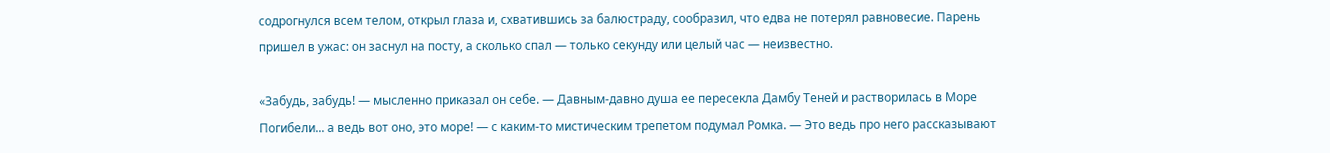содрогнулся всем телом, открыл глаза и, схватившись за балюстраду, сообразил, что едва не потерял равновесие. Парень пришел в ужас: он заснул на посту, а сколько спал — только секунду или целый час — неизвестно.

«Забудь, забудь! — мысленно приказал он себе. — Давным-давно душа ее пересекла Дамбу Теней и растворилась в Море Погибели... а ведь вот оно, это море! — с каким-то мистическим трепетом подумал Ромка. — Это ведь про него рассказывают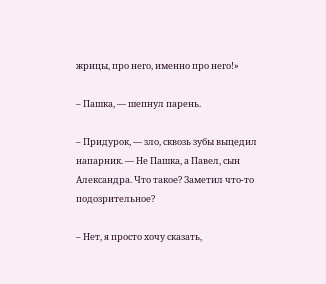жрицы, про него, именно про него!»

– Пашка, — шепнул парень.

– Придурок, — зло, сквозь зубы выцедил напарник. — Не Пашка, а Павел, сын Александра. Что такое? Заметил что-то подозрительное?

– Нет, я просто хочу сказать,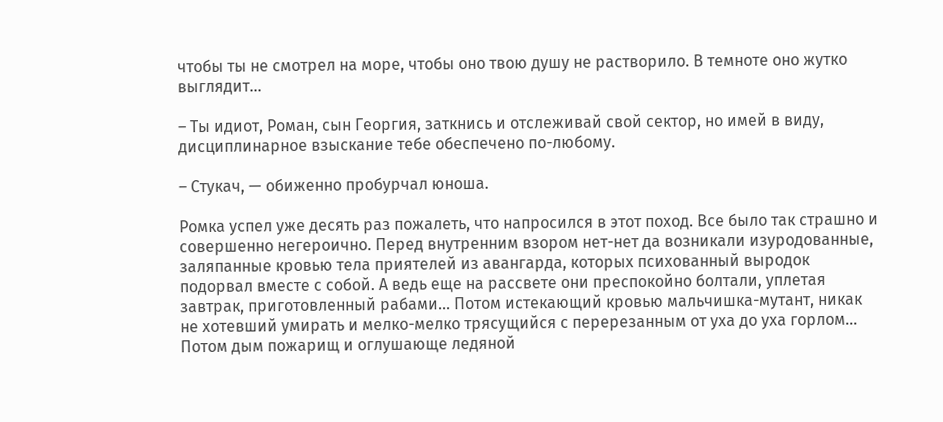чтобы ты не смотрел на море, чтобы оно твою душу не растворило. В темноте оно жутко выглядит...

– Ты идиот, Роман, сын Георгия, заткнись и отслеживай свой сектор, но имей в виду, дисциплинарное взыскание тебе обеспечено по-любому.

– Стукач, — обиженно пробурчал юноша.

Ромка успел уже десять раз пожалеть, что напросился в этот поход. Все было так страшно и совершенно негероично. Перед внутренним взором нет-нет да возникали изуродованные, заляпанные кровью тела приятелей из авангарда, которых психованный выродок подорвал вместе с собой. А ведь еще на рассвете они преспокойно болтали, уплетая завтрак, приготовленный рабами... Потом истекающий кровью мальчишка-мутант, никак не хотевший умирать и мелко-мелко трясущийся с перерезанным от уха до уха горлом... Потом дым пожарищ и оглушающе ледяной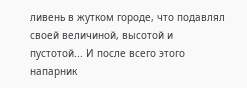ливень в жутком городе, что подавлял своей величиной, высотой и пустотой... И после всего этого напарник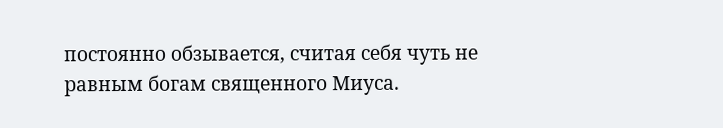постоянно обзывается, считая себя чуть не равным богам священного Миуса.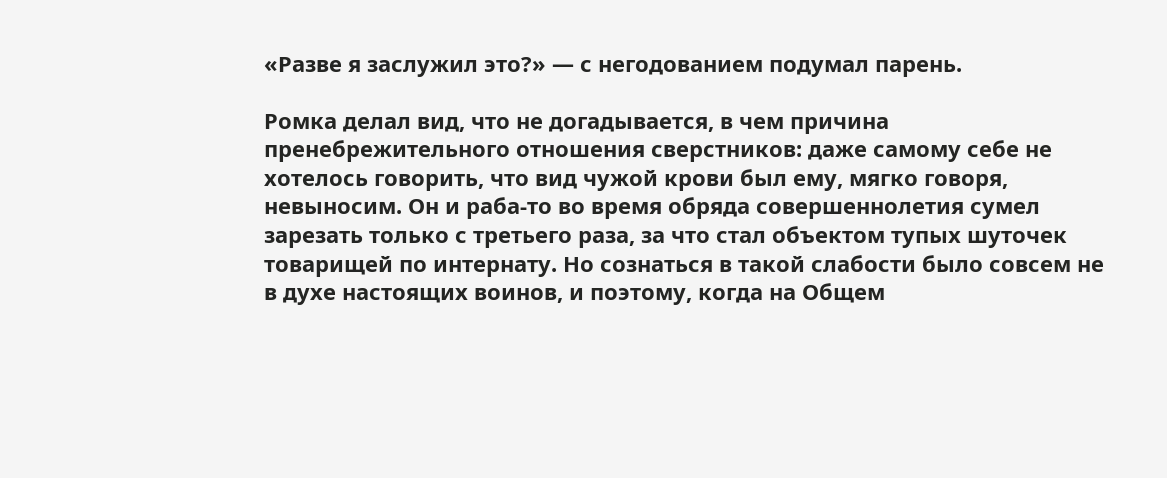«Разве я заслужил это?» — с негодованием подумал парень.

Ромка делал вид, что не догадывается, в чем причина пренебрежительного отношения сверстников: даже самому себе не хотелось говорить, что вид чужой крови был ему, мягко говоря, невыносим. Он и раба-то во время обряда совершеннолетия сумел зарезать только с третьего раза, за что стал объектом тупых шуточек товарищей по интернату. Но сознаться в такой слабости было совсем не в духе настоящих воинов, и поэтому, когда на Общем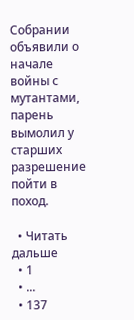Собрании объявили о начале войны с мутантами, парень вымолил у старших разрешение пойти в поход.

  • Читать дальше
  • 1
  • ...
  • 137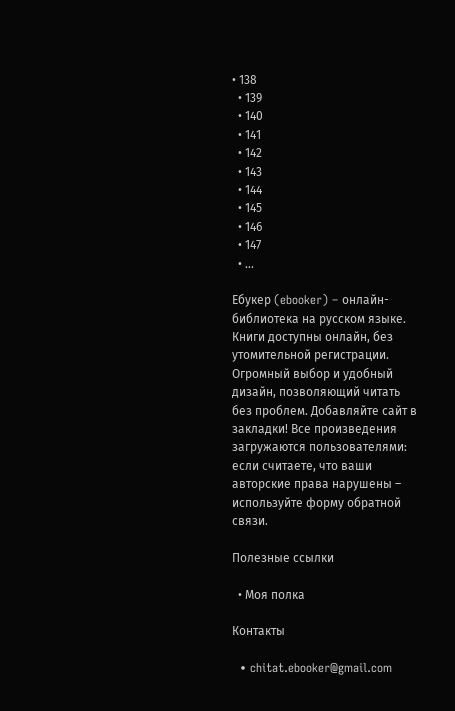• 138
  • 139
  • 140
  • 141
  • 142
  • 143
  • 144
  • 145
  • 146
  • 147
  • ...

Ебукер (ebooker) – онлайн-библиотека на русском языке. Книги доступны онлайн, без утомительной регистрации. Огромный выбор и удобный дизайн, позволяющий читать без проблем. Добавляйте сайт в закладки! Все произведения загружаются пользователями: если считаете, что ваши авторские права нарушены – используйте форму обратной связи.

Полезные ссылки

  • Моя полка

Контакты

  • chitat.ebooker@gmail.com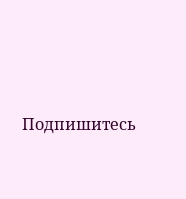Подпишитесь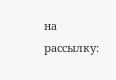на рассылку: